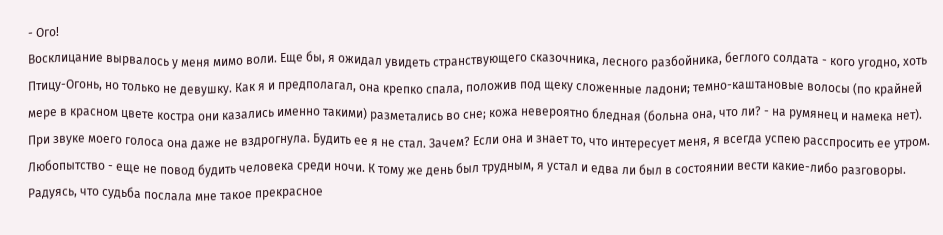- Ого!
Восклицание вырвалось у меня мимо воли. Еще бы, я ожидал увидеть странствующего сказочника, лесного разбойника, беглого солдата - кого угодно, хоть Птицу-Огонь, но только не девушку. Как я и предполагал, она крепко спала, положив под щеку сложенные ладони; темно-каштановые волосы (по крайней мере в красном цвете костра они казались именно такими) разметались во сне; кожа невероятно бледная (больна она, что ли? - на румянец и намека нет). При звуке моего голоса она даже не вздрогнула. Будить ее я не стал. Зачем? Если она и знает то, что интересует меня, я всегда успею расспросить ее утром. Любопытство - еще не повод будить человека среди ночи. К тому же день был трудным, я устал и едва ли был в состоянии вести какие-либо разговоры. Радуясь, что судьба послала мне такое прекрасное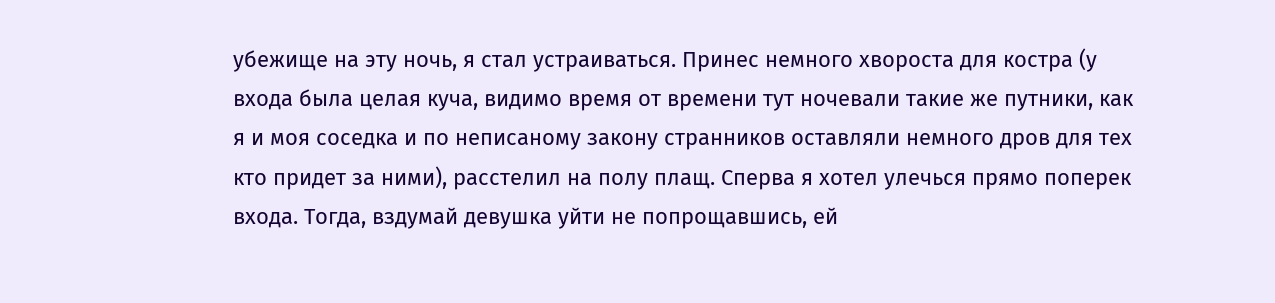убежище на эту ночь, я стал устраиваться. Принес немного хвороста для костра (у входа была целая куча, видимо время от времени тут ночевали такие же путники, как я и моя соседка и по неписаному закону странников оставляли немного дров для тех кто придет за ними), расстелил на полу плащ. Сперва я хотел улечься прямо поперек входа. Тогда, вздумай девушка уйти не попрощавшись, ей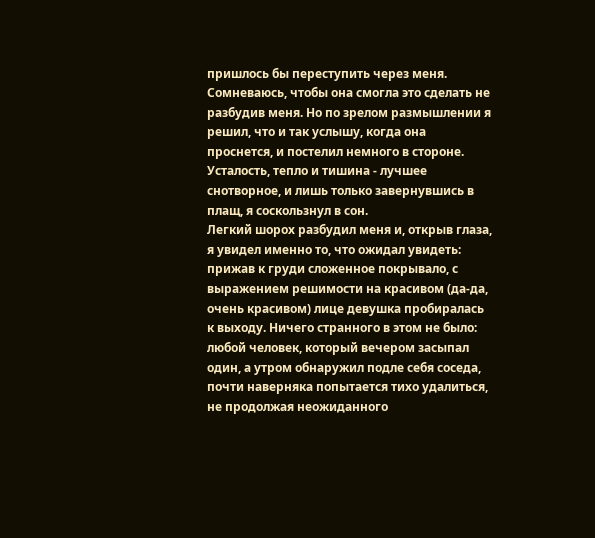пришлось бы переступить через меня. Сомневаюсь, чтобы она смогла это сделать не разбудив меня. Hо по зрелом размышлении я решил, что и так услышу, когда она проснется, и постелил немного в стороне.
Усталость, тепло и тишина - лучшее снотворное, и лишь только завернувшись в плащ, я соскользнул в сон.
Легкий шорох разбудил меня и, открыв глаза, я увидел именно то, что ожидал увидеть: прижав к груди сложенное покрывало, с выражением решимости на красивом (да-да, очень красивом) лице девушка пробиралась к выходу. Hичего странного в этом не было: любой человек, который вечером засыпал один, а утром обнаружил подле себя соседа, почти наверняка попытается тихо удалиться, не продолжая неожиданного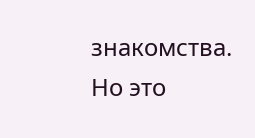знакомства. Hо это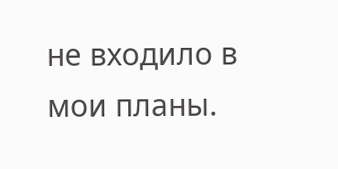не входило в мои планы.